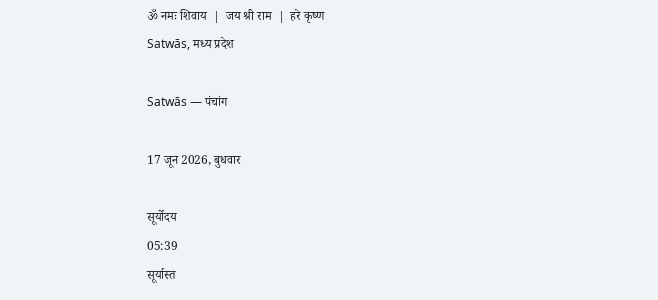ॐ नमः शिवाय  |  जय श्री राम  |  हरे कृष्ण
Satwās, मध्य प्रदेश

Satwās — पंचांग

17 जून 2026, बुधवार

सूर्योदय
05:39
सूर्यास्त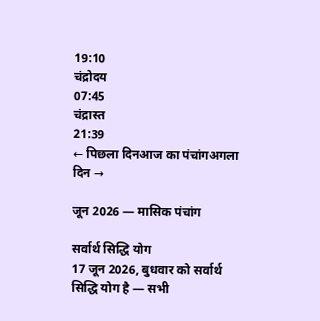19:10
चंद्रोदय
07:45
चंद्रास्त
21:39
← पिछला दिनआज का पंचांगअगला दिन →

जून 2026 — मासिक पंचांग

सर्वार्थ सिद्धि योग
17 जून 2026, बुधवार को सर्वार्थ सिद्धि योग है — सभी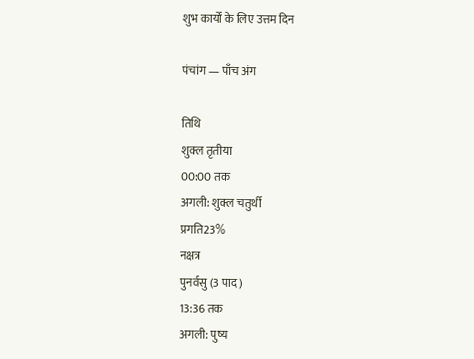शुभ कार्यों के लिए उत्तम दिन

पंचांग — पाँच अंग

तिथि
शुक्ल तृतीया
00:00 तक
अगली: शुक्ल चतुर्थी
प्रगति23%
नक्षत्र
पुनर्वसु (3 पाद)
13:36 तक
अगली: पुष्य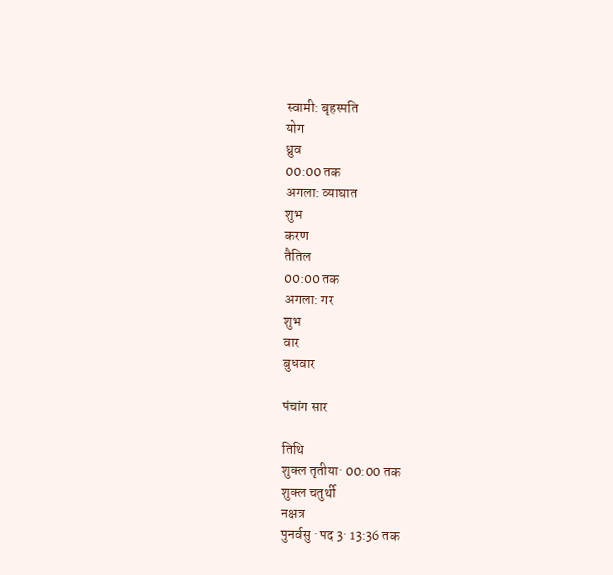स्वामी: बृहस्पति
योग
ध्रुव
00:00 तक
अगला: व्याघात
शुभ
करण
तैतिल
00:00 तक
अगला: गर
शुभ
वार
बुधवार

पंचांग सार

तिथि
शुक्ल तृतीया· 00:00 तक
शुक्ल चतुर्थी
नक्षत्र
पुनर्वसु · पद 3· 13:36 तक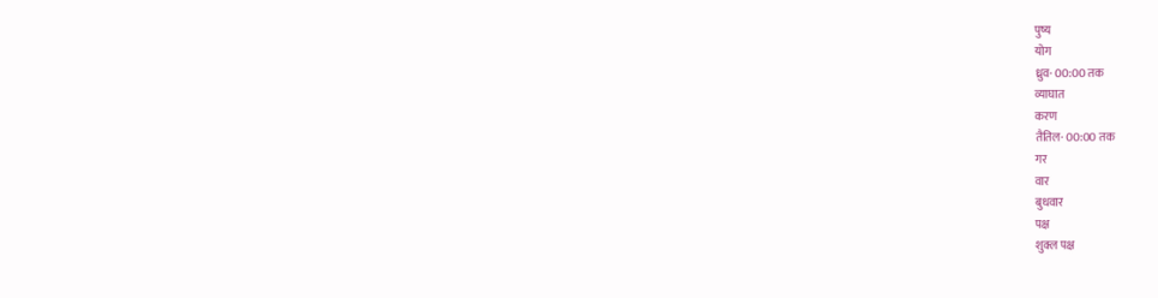पुष्य
योग
ध्रुव· 00:00 तक
व्याघात
करण
तैतिल· 00:00 तक
गर
वार
बुधवार
पक्ष
शुक्ल पक्ष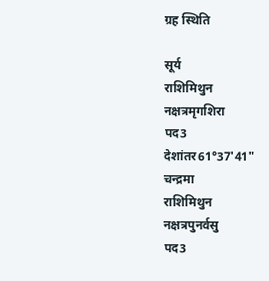ग्रह स्थिति

सूर्य
राशिमिथुन
नक्षत्रमृगशिरा
पद3
देशांतर61°37'41"
चन्द्रमा
राशिमिथुन
नक्षत्रपुनर्वसु
पद3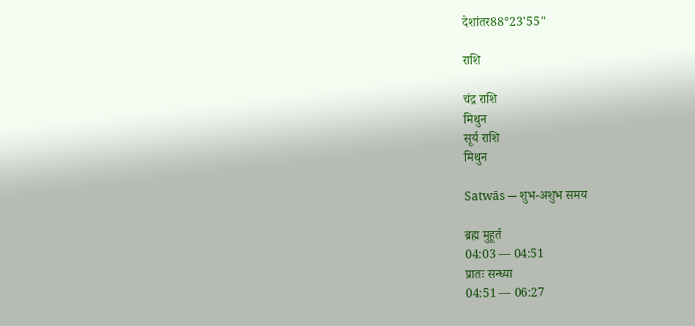देशांतर88°23'55"

राशि

चंद्र राशि
मिथुन
सूर्य राशि
मिथुन

Satwās — शुभ-अशुभ समय

ब्रह्म मुहूर्त
04:03 — 04:51
प्रातः सन्ध्या
04:51 — 06:27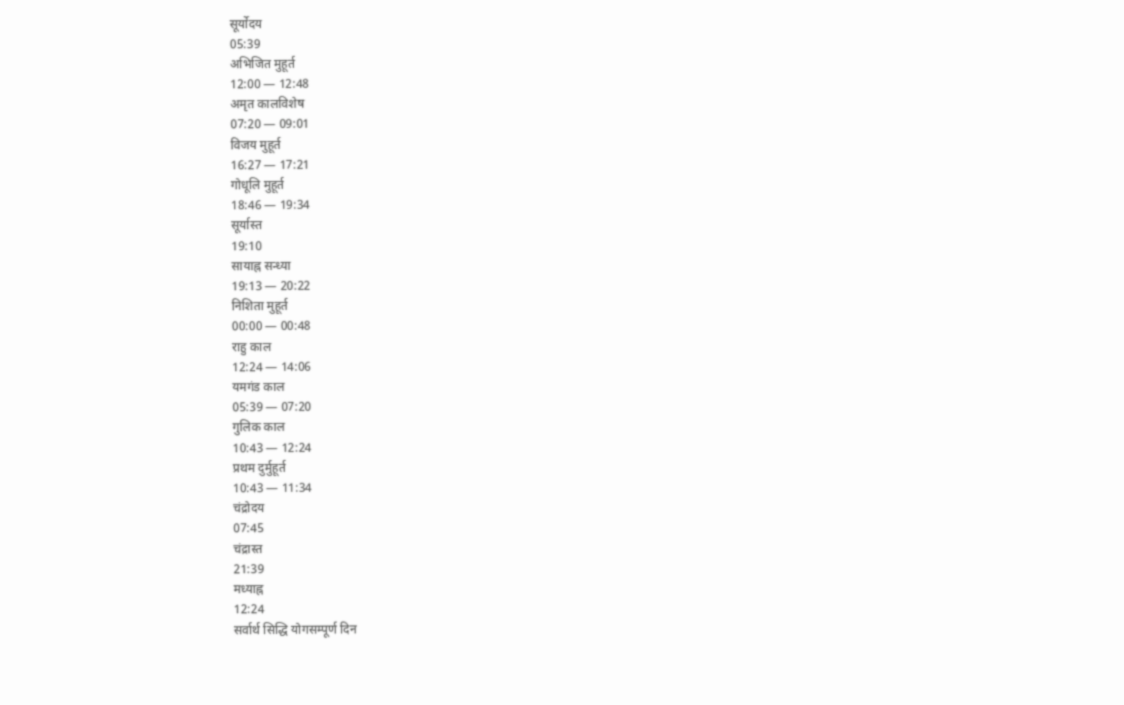सूर्योदय
05:39
अभिजित मुहूर्त
12:00 — 12:48
अमृत कालविशेष
07:20 — 09:01
विजय मुहूर्त
16:27 — 17:21
गोधूलि मुहूर्त
18:46 — 19:34
सूर्यास्त
19:10
सायाह्न सन्ध्या
19:13 — 20:22
निशिता मुहूर्त
00:00 — 00:48
राहु काल
12:24 — 14:06
यमगंड काल
05:39 — 07:20
गुलिक काल
10:43 — 12:24
प्रथम दुर्मुहूर्त
10:43 — 11:34
चंद्रोदय
07:45
चंद्रास्त
21:39
मध्याह्न
12:24
सर्वार्थ सिद्धि योगसम्पूर्ण दिन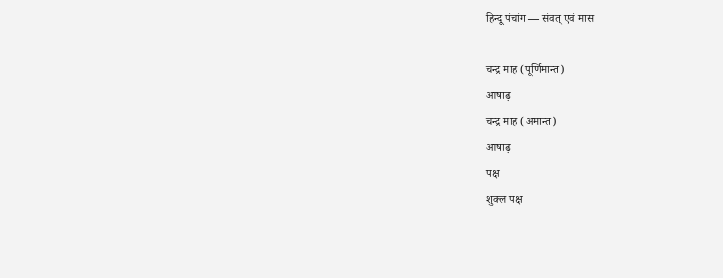हिन्दू पंचांग — संवत् एवं मास

चन्द्र माह (पूर्णिमान्त)
आषाढ़
चन्द्र माह (अमान्त)
आषाढ़
पक्ष
शुक्ल पक्ष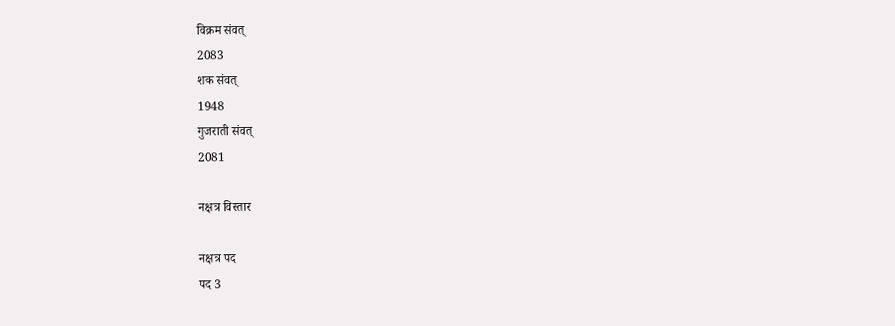विक्रम संवत्
2083
शक संवत्
1948
गुजराती संवत्
2081

नक्षत्र विस्तार

नक्षत्र पद
पद 3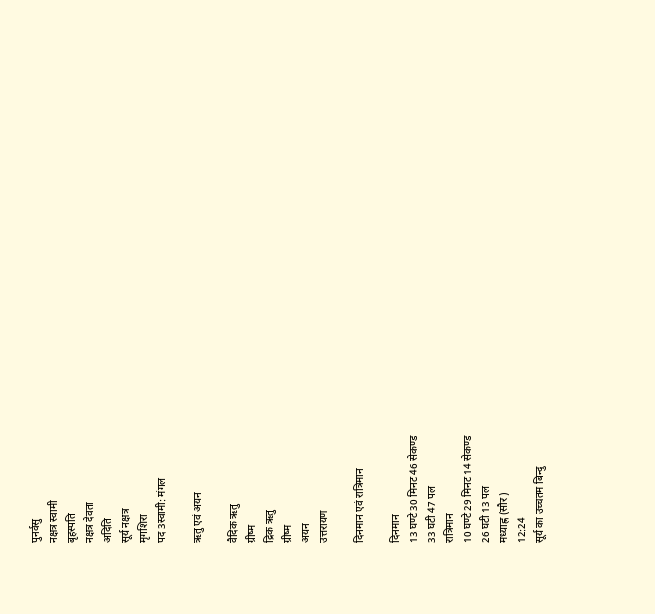पुनर्वसु
नक्षत्र स्वामी
बृहस्पति
नक्षत्र देवता
अदिति
सूर्य नक्षत्र
मृगशिरा
पद 3स्वामी: मंगल

ऋतु एवं अयन

वैदिक ऋतु
ग्रीष्म
द्रिक ऋतु
ग्रीष्म
अयन
उत्तरायण

दिनमान एवं रात्रिमान

दिनमान
13 घण्टे 30 मिनट 46 सेकण्ड
33 घटी 47 पल
रात्रिमान
10 घण्टे 29 मिनट 14 सेकण्ड
26 घटी 13 पल
मध्याह्न (सौर)
12:24
सूर्य का उच्चतम बिन्दु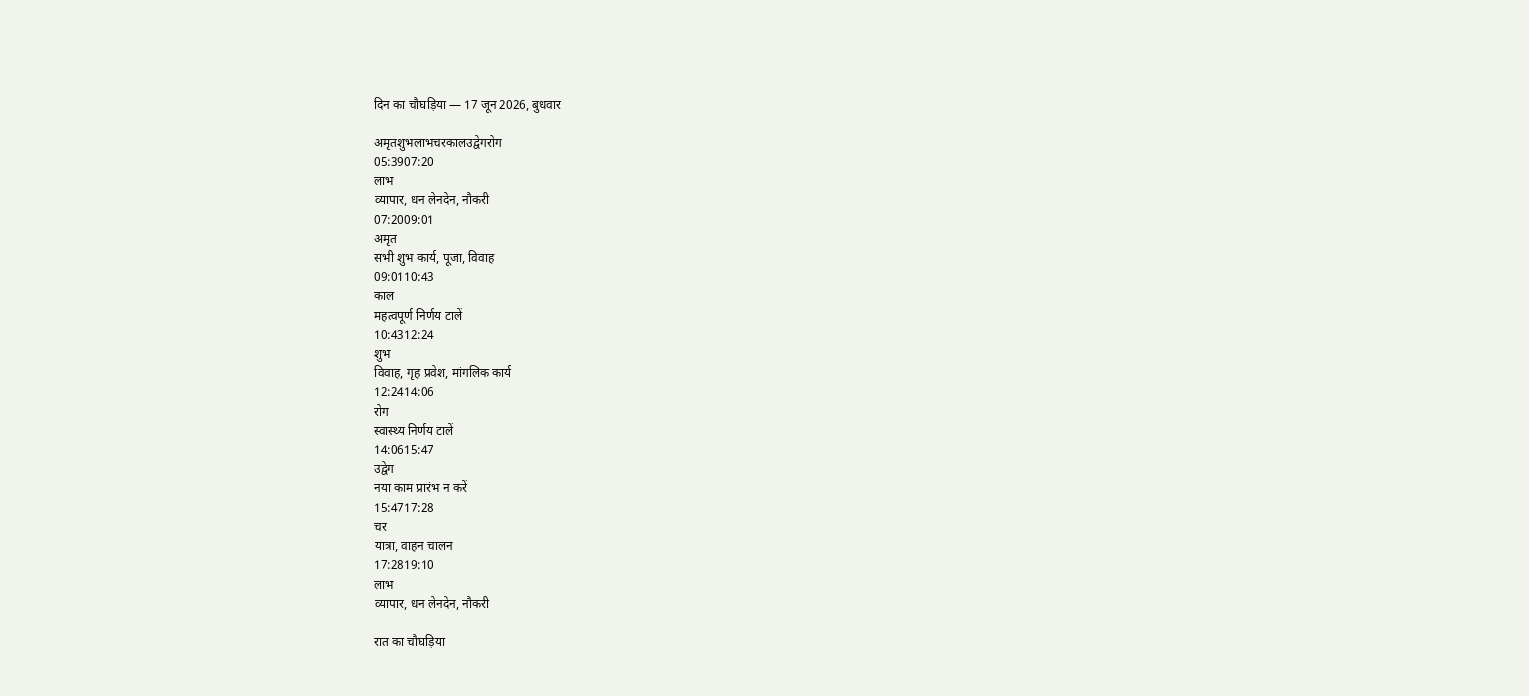दिन का चौघड़िया — 17 जून 2026, बुधवार

अमृतशुभलाभचरकालउद्वेगरोग
05:3907:20
लाभ
व्यापार, धन लेनदेन, नौकरी
07:2009:01
अमृत
सभी शुभ कार्य, पूजा, विवाह
09:0110:43
काल
महत्वपूर्ण निर्णय टालें
10:4312:24
शुभ
विवाह, गृह प्रवेश, मांगलिक कार्य
12:2414:06
रोग
स्वास्थ्य निर्णय टालें
14:0615:47
उद्वेग
नया काम प्रारंभ न करें
15:4717:28
चर
यात्रा, वाहन चालन
17:2819:10
लाभ
व्यापार, धन लेनदेन, नौकरी

रात का चौघड़िया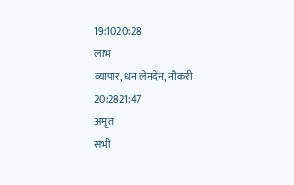19:1020:28
लाभ
व्यापार, धन लेनदेन, नौकरी
20:2821:47
अमृत
सभी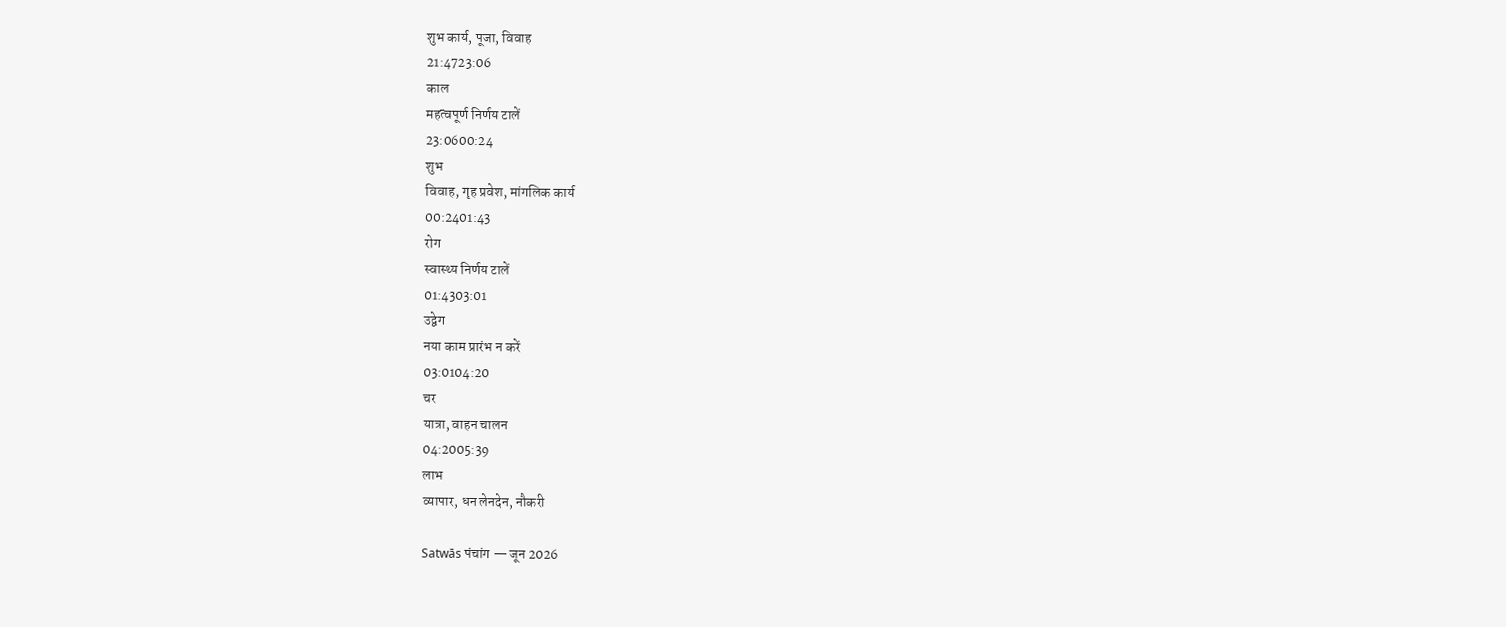शुभ कार्य, पूजा, विवाह
21:4723:06
काल
महत्वपूर्ण निर्णय टालें
23:0600:24
शुभ
विवाह, गृह प्रवेश, मांगलिक कार्य
00:2401:43
रोग
स्वास्थ्य निर्णय टालें
01:4303:01
उद्वेग
नया काम प्रारंभ न करें
03:0104:20
चर
यात्रा, वाहन चालन
04:2005:39
लाभ
व्यापार, धन लेनदेन, नौकरी

Satwās पंचांग — जून 2026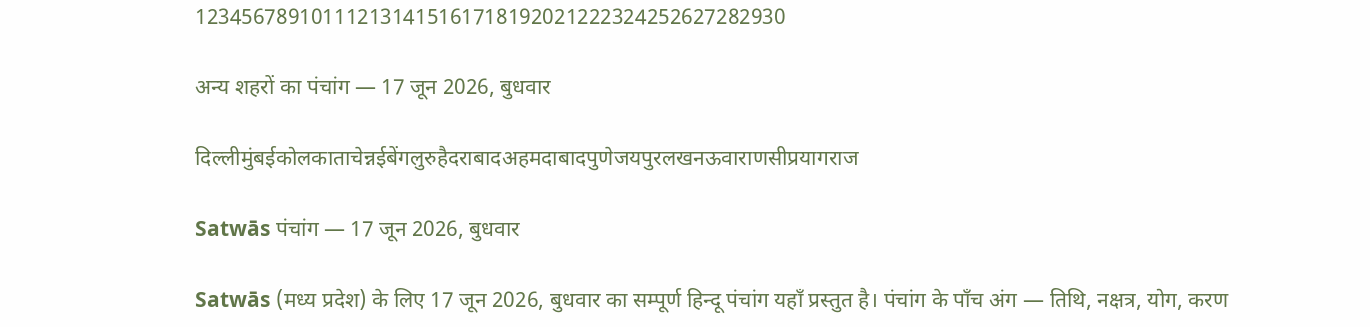123456789101112131415161718192021222324252627282930

अन्य शहरों का पंचांग — 17 जून 2026, बुधवार

दिल्लीमुंबईकोलकाताचेन्नईबेंगलुरुहैदराबादअहमदाबादपुणेजयपुरलखनऊवाराणसीप्रयागराज

Satwās पंचांग — 17 जून 2026, बुधवार

Satwās (मध्य प्रदेश) के लिए 17 जून 2026, बुधवार का सम्पूर्ण हिन्दू पंचांग यहाँ प्रस्तुत है। पंचांग के पाँच अंग — तिथि, नक्षत्र, योग, करण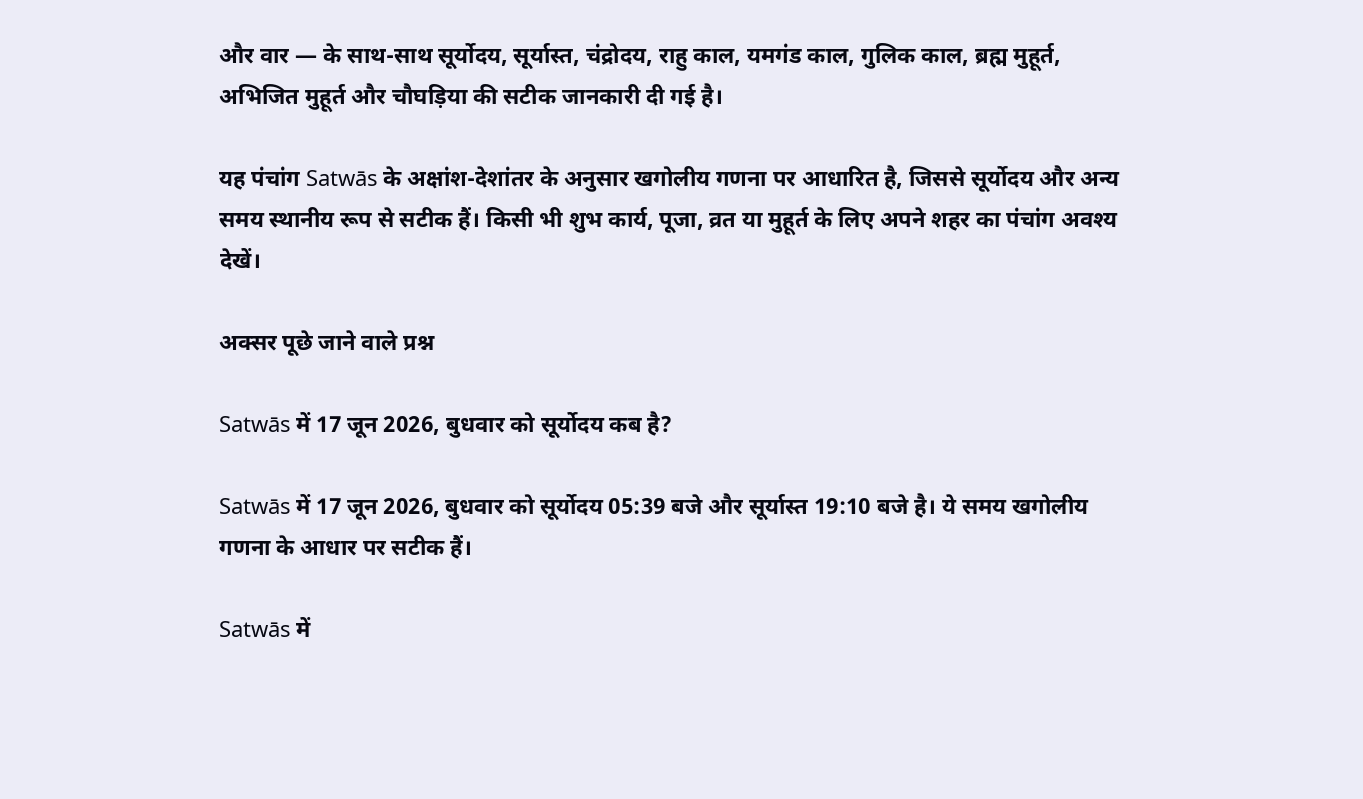और वार — के साथ-साथ सूर्योदय, सूर्यास्त, चंद्रोदय, राहु काल, यमगंड काल, गुलिक काल, ब्रह्म मुहूर्त, अभिजित मुहूर्त और चौघड़िया की सटीक जानकारी दी गई है।

यह पंचांग Satwās के अक्षांश-देशांतर के अनुसार खगोलीय गणना पर आधारित है, जिससे सूर्योदय और अन्य समय स्थानीय रूप से सटीक हैं। किसी भी शुभ कार्य, पूजा, व्रत या मुहूर्त के लिए अपने शहर का पंचांग अवश्य देखें।

अक्सर पूछे जाने वाले प्रश्न

Satwās में 17 जून 2026, बुधवार को सूर्योदय कब है?

Satwās में 17 जून 2026, बुधवार को सूर्योदय 05:39 बजे और सूर्यास्त 19:10 बजे है। ये समय खगोलीय गणना के आधार पर सटीक हैं।

Satwās में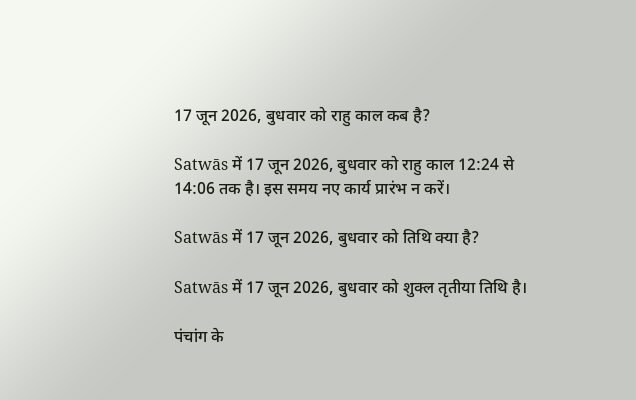17 जून 2026, बुधवार को राहु काल कब है?

Satwās में 17 जून 2026, बुधवार को राहु काल 12:24 से 14:06 तक है। इस समय नए कार्य प्रारंभ न करें।

Satwās में 17 जून 2026, बुधवार को तिथि क्या है?

Satwās में 17 जून 2026, बुधवार को शुक्ल तृतीया तिथि है।

पंचांग के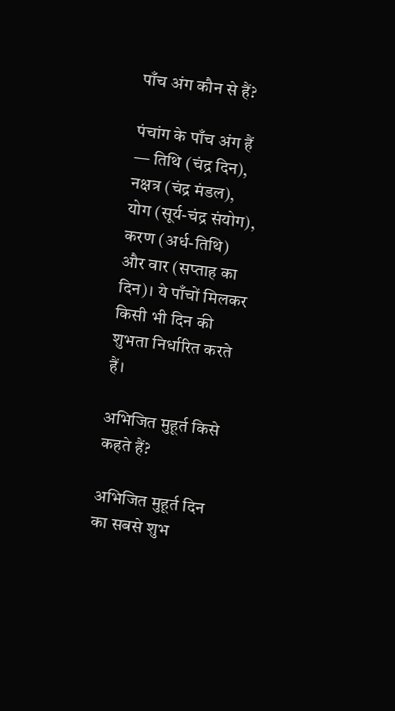पाँच अंग कौन से हैं?

पंचांग के पाँच अंग हैं — तिथि (चंद्र दिन), नक्षत्र (चंद्र मंडल), योग (सूर्य-चंद्र संयोग), करण (अर्ध-तिथि) और वार (सप्ताह का दिन)। ये पाँचों मिलकर किसी भी दिन की शुभता निर्धारित करते हैं।

अभिजित मुहूर्त किसे कहते हैं?

अभिजित मुहूर्त दिन का सबसे शुभ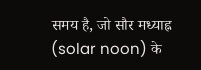समय है, जो सौर मध्याह्न (solar noon) के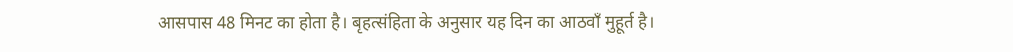आसपास 48 मिनट का होता है। बृहत्संहिता के अनुसार यह दिन का आठवाँ मुहूर्त है।